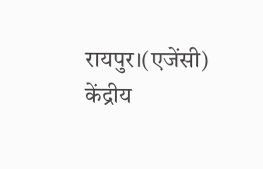रायपुर।(एजेंसी) केंद्रीय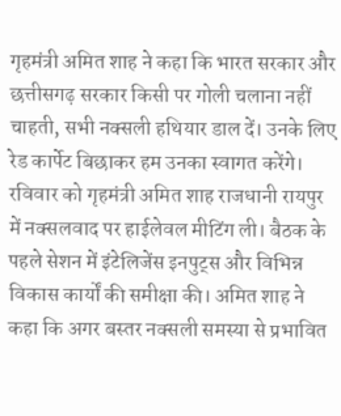गृहमंत्री अमित शाह ने कहा कि भारत सरकार और छत्तीसगढ़ सरकार किसी पर गोली चलाना नहीं चाहती, सभी नक्सली हथियार डाल दें। उनके लिए रेड कार्पेट बिछाकर हम उनका स्वागत करेंगे। रविवार को गृहमंत्री अमित शाह राजधानी रायपुर में नक्सलवाद पर हाईलेवल मीटिंग ली। बैठक के पहले सेशन में इंटेलिजेंस इनपुट्स और विभिन्न विकास कार्यों की समीक्षा की। अमित शाह ने कहा कि अगर बस्तर नक्सली समस्या से प्रभावित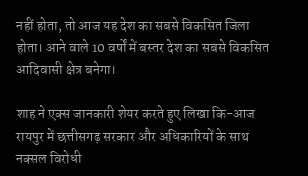नहीं होता, तो आज यह देश का सबसे विकसित जिला होता। आने वाले 10 वर्षों में बस्तर देश का सबसे विकसित आदिवासी क्षेत्र बनेगा।

शाह ने एक्स जानकारी शेयर करते हुए लिखा कि-आज रायपुर में छत्तीसगढ़ सरकार और अधिकारियों के साथ नक्सल विरोधी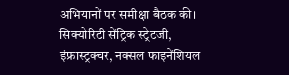अभियानों पर समीक्षा बैठक की। सिक्योरिटी सेंट्रिक स्ट्रेटजी, इंफ्रास्ट्रक्चर, नक्सल फाइनेंशियल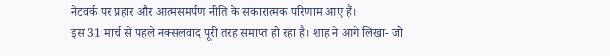नेटवर्क पर प्रहार और आत्मसमर्पण नीति के सकारात्मक परिणाम आए हैं।
इस 31 मार्च से पहले नक्सलवाद पूरी तरह समाप्त हो रहा है। शाह ने आगे लिखा- जो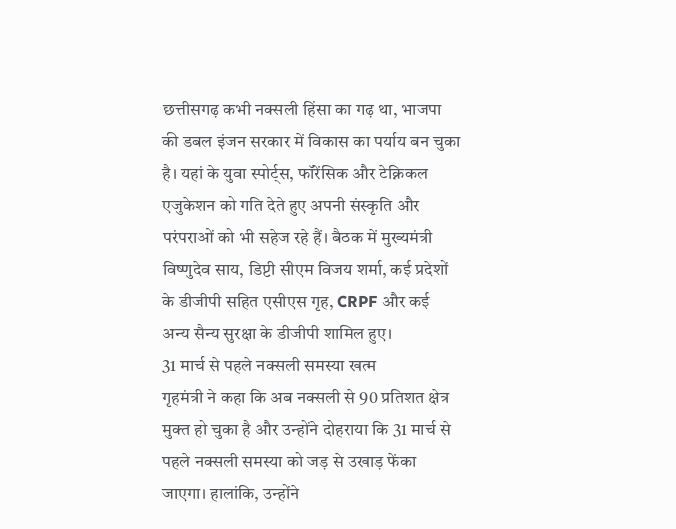छत्तीसगढ़ कभी नक्सली हिंसा का गढ़ था, भाजपा की डबल इंजन सरकार में विकास का पर्याय बन चुका है। यहां के युवा स्पोर्ट्स, फॉरेंसिक और टेक्निकल एजुकेशन को गति देते हुए अपनी संस्कृति और परंपराओं को भी सहेज रहे हैं। बैठक में मुख्यमंत्री विष्णुदेव साय, डिप्टी सीएम विजय शर्मा, कई प्रदेशों के डीजीपी सहित एसीएस गृह, CRPF और कई अन्य सैन्य सुरक्षा के डीजीपी शामिल हुए।
31 मार्च से पहले नक्सली समस्या खत्म
गृहमंत्री ने कहा कि अब नक्सली से 90 प्रतिशत क्षेत्र मुक्त हो चुका है और उन्होंने दोहराया कि 31 मार्च से पहले नक्सली समस्या को जड़ से उखाड़ फेंका जाएगा। हालांकि, उन्होंने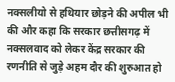नक्सलीयो से हथियार छोड़ने की अपील भी की और कहा कि सरकार छत्तीसगढ़ में नक्सलवाद को लेकर केंद्र सरकार की रणनीति से जुड़े अहम दौर की शुरुआत हो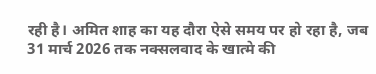रही है। अमित शाह का यह दौरा ऐसे समय पर हो रहा है, जब 31 मार्च 2026 तक नक्सलवाद के खात्मे की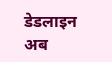डेडलाइन अब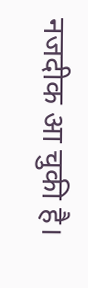नजदीक आ चुकी है।